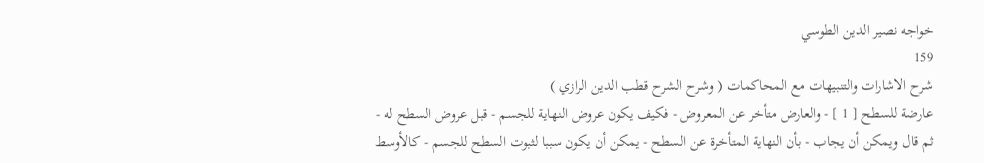خواجه نصير الدين الطوسي
159
شرح الاشارات والتنبيهات مع المحاكمات ( وشرح الشرح قطب الدين الرازي )
عارضة للسطح [ 1 ] - والعارض متأخر عن المعروض - فكيف يكون عروض النهاية للجسم - قبل عروض السطح له - ثم قال ويمكن أن يجاب - بأن النهاية المتأخرة عن السطح - يمكن أن يكون سببا لثبوت السطح للجسم - كالأوسط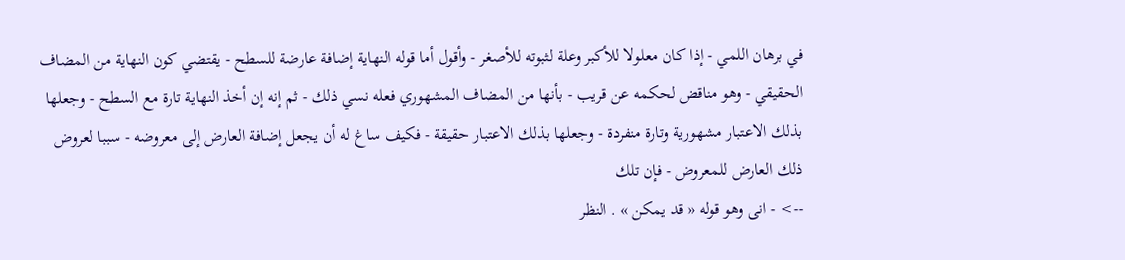في برهان اللمي - إذا كان معلولا للأكبر وعلة لثبوته للأصغر - وأقول أما قوله النهاية إضافة عارضة للسطح - يقتضي كون النهاية من المضاف الحقيقي - وهو مناقض لحكمه عن قريب - بأنها من المضاف المشهوري فعله نسي ذلك - ثم إنه إن أخذ النهاية تارة مع السطح - وجعلها بذلك الاعتبار مشهورية وتارة منفردة - وجعلها بذلك الاعتبار حقيقة - فكيف ساغ له أن يجعل إضافة العارض إلى معروضه - سببا لعروض ذلك العارض للمعروض - فإن تلك
--> - انى وهو قوله « قد يمكن » . النظر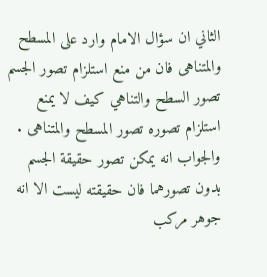الثاني ان سؤال الامام وارد على المسطح والمتناهى فان من منع استلزام تصور الجسم تصور السطح والتناهي كيف لا يمنع استلزام تصوره تصور المسطح والمتناهى . والجواب انه يمكن تصور حقيقة الجسم بدون تصورهما فان حقيقته ليست الا انه جوهر مركب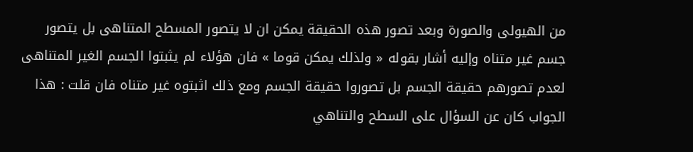من الهيولى والصورة وبعد تصور هذه الحقيقة يمكن ان لا يتصور المسطح المتناهى بل يتصور جسم غير متناه وإليه أشار بقوله « ولذلك يمكن قوما » فان هؤلاء لم يثبتوا الجسم الغير المتناهى لعدم تصورهم حقيقة الجسم بل تصوروا حقيقة الجسم ومع ذلك اثبتوه غير متناه فان قلت : هذا الجواب كان عن السؤال على السطح والتناهي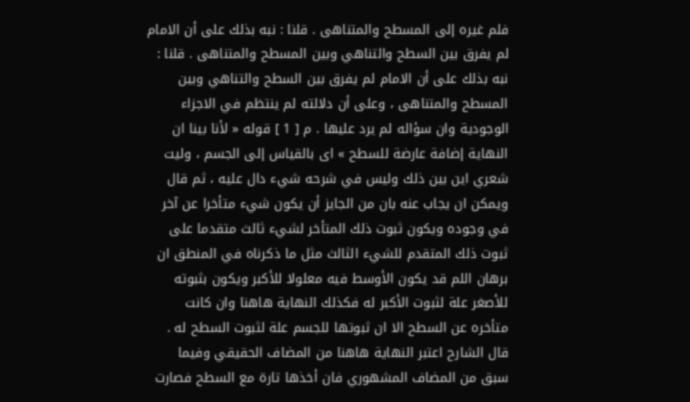فلم غيره إلى المسطح والمتناهى . قلنا : نبه بذلك على أن الامام لم يفرق بين السطح والتناهي وبين المسطح والمتناهى . قلنا : نبه بذلك على أن الامام لم يفرق بين السطح والتناهي وبين المسطح والمتناهى ، وعلى أن دلالته لم ينتظم في الاجزاء الوجودية وان سؤاله لم يرد عليها . م [ 1 ] قوله « لأنا بينا ان النهاية إضافة عارضة للسطح » اى بالقياس إلى الجسم ، وليت شعري اين بين ذلك وليس في شرحه شيء دال عليه ، ثم قال ويمكن ان يجاب عنه بان من الجايز أن يكون شيء متأخرا عن آخر في وجوده ويكون ثبوت ذلك المتأخر لشيء ثالث متقدما على ثبوت ذلك المتقدم للشيء الثالث مثل ما ذكرناه في المنطق ان برهان اللم قد يكون الأوسط فيه معلولا للأكبر ويكون بثبوته للأصغر علة لثبوت الأكبر له فكذلك النهاية هاهنا وان كانت متأخره عن السطح الا ان ثبوتها للجسم علة لثبوت السطح له . قال الشارح اعتبر النهاية هاهنا من المضاف الحقيقي وفيما سبق من المضاف المشهوري فان أخذها تارة مع السطح فصارت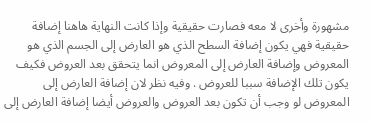مشهورة وأخرى لا معه فصارت حقيقية وإذا كانت النهاية هاهنا إضافة حقيقية فهي يكون إضافة السطح الذي هو العارض إلى الجسم الذي هو المعروض وإضافة العارض إلى المعروض انما يتحقق بعد العروض فكيف يكون تلك الإضافة سببا للعروض . وفيه نظر لان إضافة العارض إلى المعروض لو وجب أن تكون بعد العروض والعروض أيضا إضافة العارض إلى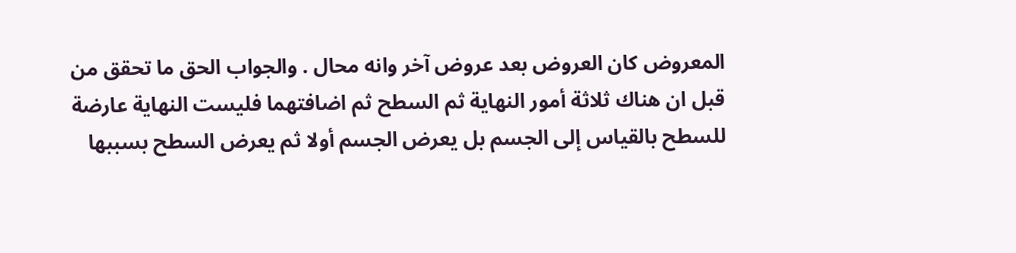المعروض كان العروض بعد عروض آخر وانه محال . والجواب الحق ما تحقق من قبل ان هناك ثلاثة أمور النهاية ثم السطح ثم اضافتهما فليست النهاية عارضة للسطح بالقياس إلى الجسم بل يعرض الجسم أولا ثم يعرض السطح بسببها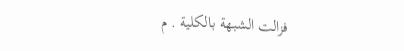فزالت الشبهة بالكلية . م